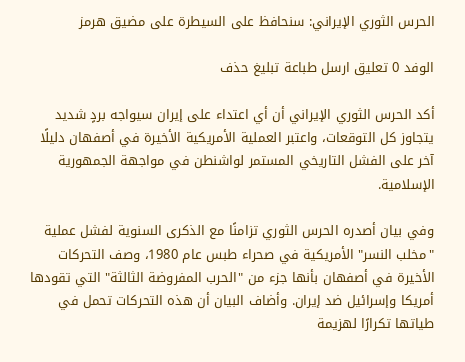الحرس الثوري الإيراني: سنحافظ على السيطرة على مضيق هرمز

الوفد 0 تعليق ارسل طباعة تبليغ حذف

أكد الحرس الثوري الإيراني أن أي اعتداء على إيران سيواجه بردٍ شديد يتجاوز كل التوقعات، واعتبر العملية الأمريكية الأخيرة في أصفهان دليلًا آخر على الفشل التاريخي المستمر لواشنطن في مواجهة الجمهورية الإسلامية.

وفي بيان أصدره الحرس الثوري تزامنًا مع الذكرى السنوية لفشل عملية "مخلب النسر" الأمريكية في صحراء طبس عام 1980، وصف التحركات الأخيرة في أصفهان بأنها جزء من "الحرب المفروضة الثالثة" التي تقودها أمريكا وإسرائيل ضد إيران. وأضاف البيان أن هذه التحركات تحمل في طياتها تكرارًا لهزيمة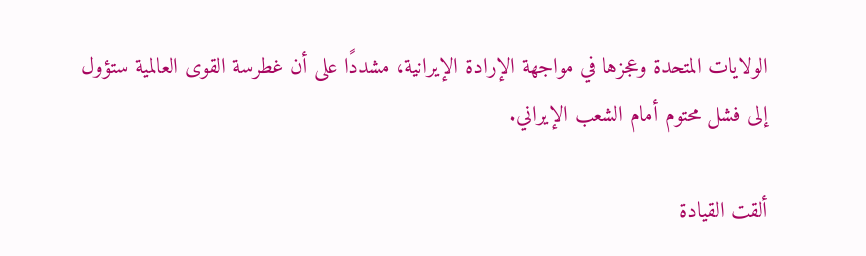الولايات المتحدة وعجزها في مواجهة الإرادة الإيرانية، مشددًا على أن غطرسة القوى العالمية ستؤول إلى فشل محتوم أمام الشعب الإيراني.

ألقت القيادة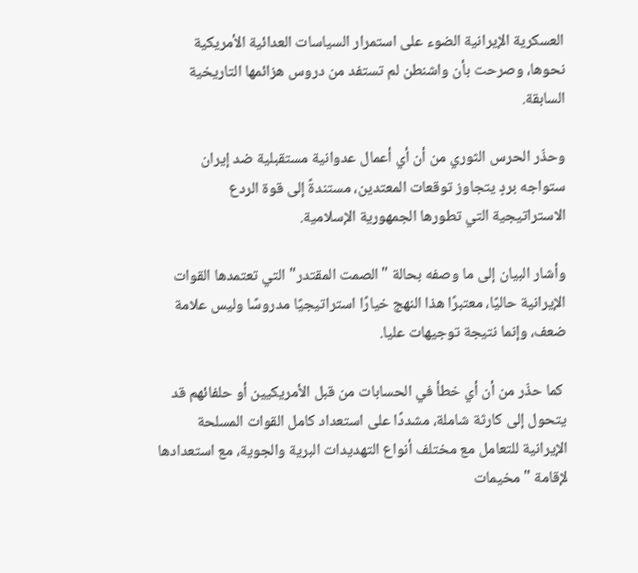العسكرية الإيرانية الضوء على استمرار السياسات العدائية الأمريكية نحوها، وصرحت بأن واشنطن لم تستفد من دروس هزائمها التاريخية السابقة.

وحذّر الحرس الثوري من أن أي أعمال عدوانية مستقبلية ضد إيران ستواجه بردٍ يتجاوز توقعات المعتدين، مستندةً إلى قوة الردع الاستراتيجية التي تطورها الجمهورية الإسلامية.

وأشار البيان إلى ما وصفه بحالة "الصمت المقتدر" التي تعتمدها القوات الإيرانية حاليًا، معتبرًا هذا النهج خيارًا استراتيجيًا مدروسًا وليس علامة ضعف، وإنما نتيجة توجيهات عليا.

 كما حذّر من أن أي خطأ في الحسابات من قبل الأمريكيين أو حلفائهم قد يتحول إلى كارثة شاملة، مشددًا على استعداد كامل القوات المسلحة الإيرانية للتعامل مع مختلف أنواع التهديدات البرية والجوية، مع استعدادها لإقامة "مخيمات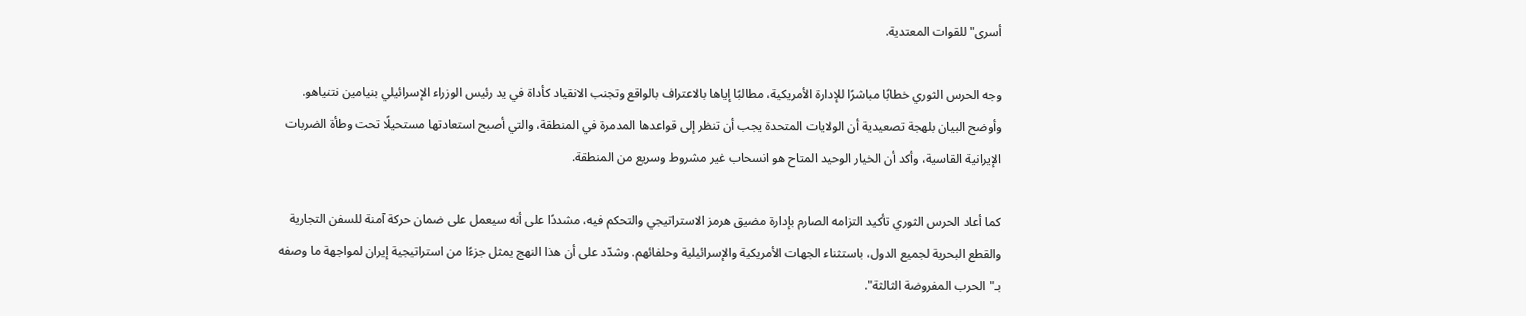أسرى" للقوات المعتدية.

وجه الحرس الثوري خطابًا مباشرًا للإدارة الأمريكية، مطالبًا إياها بالاعتراف بالواقع وتجنب الانقياد كأداة في يد رئيس الوزراء الإسرائيلي بنيامين نتنياهو. وأوضح البيان بلهجة تصعيدية أن الولايات المتحدة يجب أن تنظر إلى قواعدها المدمرة في المنطقة، والتي أصبح استعادتها مستحيلًا تحت وطأة الضربات الإيرانية القاسية، وأكد أن الخيار الوحيد المتاح هو انسحاب غير مشروط وسريع من المنطقة.

كما أعاد الحرس الثوري تأكيد التزامه الصارم بإدارة مضيق هرمز الاستراتيجي والتحكم فيه، مشددًا على أنه سيعمل على ضمان حركة آمنة للسفن التجارية والقطع البحرية لجميع الدول، باستثناء الجهات الأمريكية والإسرائيلية وحلفائهم. وشدّد على أن هذا النهج يمثل جزءًا من استراتيجية إيران لمواجهة ما وصفه بـ"الحرب المفروضة الثالثة".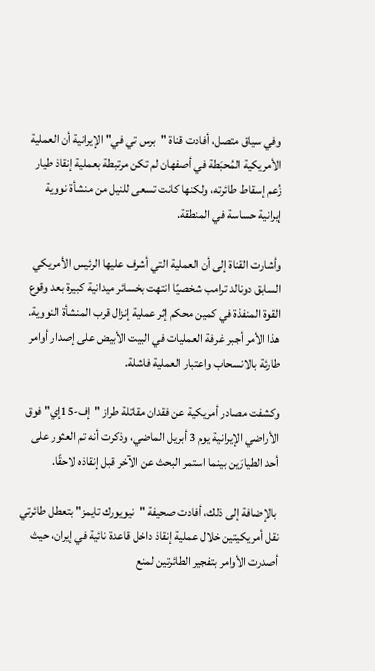وفي سياق متصل، أفادت قناة "برس تي في" الإيرانية أن العملية الأمريكية المُحبَطة في أصفهان لم تكن مرتبطة بعملية إنقاذ طيار زُعم إسقاط طائرته، ولكنها كانت تسعى للنيل من منشأة نووية إيرانية حساسة في المنطقة.

وأشارت القناة إلى أن العملية التي أشرف عليها الرئيس الأمريكي السابق دونالد ترامب شخصيًا انتهت بخسائر ميدانية كبيرة بعد وقوع القوة المنفذة في كمين محكم إثر عملية إنزال قرب المنشأة النووية. هذا الأمر أجبر غرفة العمليات في البيت الأبيض على إصدار أوامر طارئة بالانسحاب واعتبار العملية فاشلة.

وكشفت مصادر أمريكية عن فقدان مقاتلة طراز "إف-15إي" فوق الأراضي الإيرانية يوم 3 أبريل الماضي، وذكرت أنه تم العثور على أحد الطيارَين بينما استمر البحث عن الآخر قبل إنقاذه لاحقًا.

 بالإضافة إلى ذلك، أفادت صحيفة "نيويورك تايمز" بتعطل طائرتي نقل أمريكيتين خلال عملية إنقاذ داخل قاعدة نائية في إيران، حيث أصدرت الأوامر بتفجير الطائرتين لمنع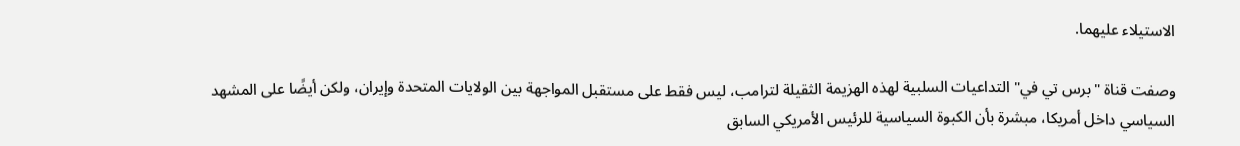الاستيلاء عليهما.

وصفت قناة "برس تي في" التداعيات السلبية لهذه الهزيمة الثقيلة لترامب، ليس فقط على مستقبل المواجهة بين الولايات المتحدة وإيران، ولكن أيضًا على المشهد السياسي داخل أمريكا، مبشرة بأن الكبوة السياسية للرئيس الأمريكي السابق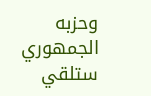وحزبه الجمهوري ستلقي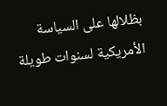بظلالها على السياسة الأمريكية لسنوات طويلة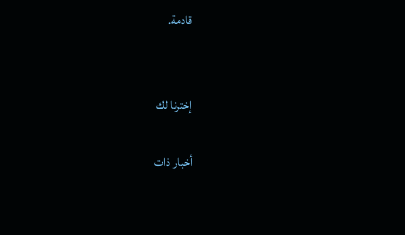قادمة.


إخترنا لك

أخبار ذات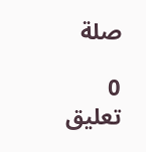صلة

0 تعليق